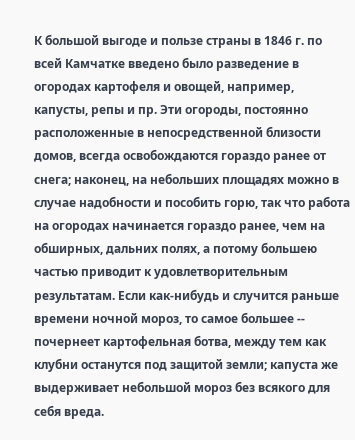К большой выгоде и пользе страны в 1846 г. по всей Камчатке введено было разведение в огородах картофеля и овощей, например, капусты, репы и пр. Эти огороды, постоянно расположенные в непосредственной близости домов, всегда освобождаются гораздо ранее от снега; наконец, на небольших площадях можно в случае надобности и пособить горю, так что работа на огородах начинается гораздо ранее, чем на обширных, дальних полях, а потому большею частью приводит к удовлетворительным результатам. Если как-нибудь и случится раньше времени ночной мороз, то самое большее -- почернеет картофельная ботва, между тем как клубни останутся под защитой земли; капуста же выдерживает небольшой мороз без всякого для себя вреда.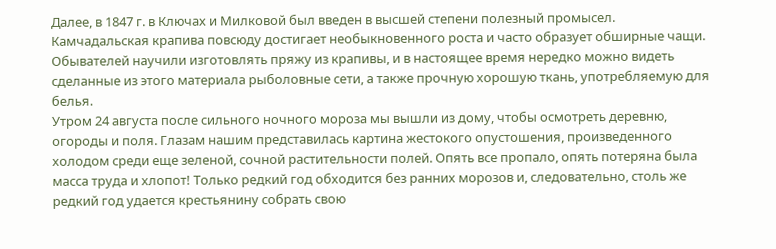Далее, в 1847 г. в Ключах и Милковой был введен в высшей степени полезный промысел. Камчадальская крапива повсюду достигает необыкновенного роста и часто образует обширные чащи. Обывателей научили изготовлять пряжу из крапивы, и в настоящее время нередко можно видеть сделанные из этого материала рыболовные сети, а также прочную хорошую ткань, употребляемую для белья.
Утром 24 августа после сильного ночного мороза мы вышли из дому, чтобы осмотреть деревню, огороды и поля. Глазам нашим представилась картина жестокого опустошения, произведенного холодом среди еще зеленой, сочной растительности полей. Опять все пропало, опять потеряна была масса труда и хлопот! Только редкий год обходится без ранних морозов и, следовательно, столь же редкий год удается крестьянину собрать свою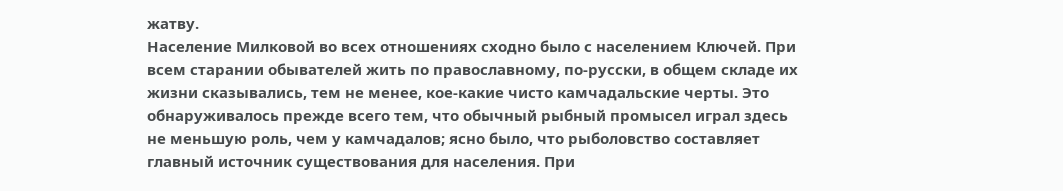жатву.
Население Милковой во всех отношениях сходно было с населением Ключей. При всем старании обывателей жить по православному, по-русски, в общем складе их жизни сказывались, тем не менее, кое-какие чисто камчадальские черты. Это обнаруживалось прежде всего тем, что обычный рыбный промысел играл здесь не меньшую роль, чем у камчадалов; ясно было, что рыболовство составляет главный источник существования для населения. При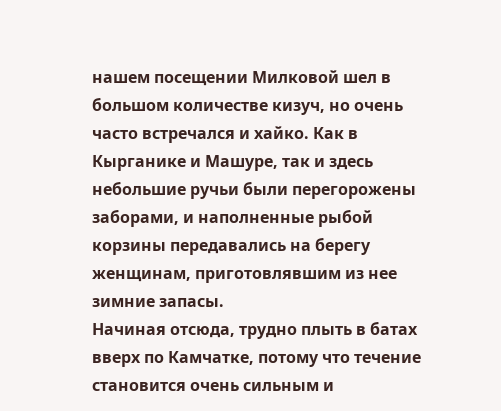нашем посещении Милковой шел в большом количестве кизуч, но очень часто встречался и хайко. Как в Кырганике и Машуре, так и здесь небольшие ручьи были перегорожены заборами, и наполненные рыбой корзины передавались на берегу женщинам, приготовлявшим из нее зимние запасы.
Начиная отсюда, трудно плыть в батах вверх по Камчатке, потому что течение становится очень сильным и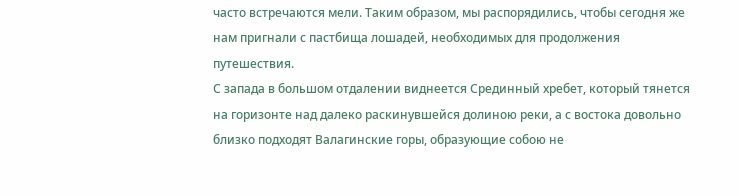часто встречаются мели. Таким образом, мы распорядились, чтобы сегодня же нам пригнали с пастбища лошадей, необходимых для продолжения путешествия.
С запада в большом отдалении виднеется Срединный хребет, который тянется на горизонте над далеко раскинувшейся долиною реки, а с востока довольно близко подходят Валагинские горы, образующие собою не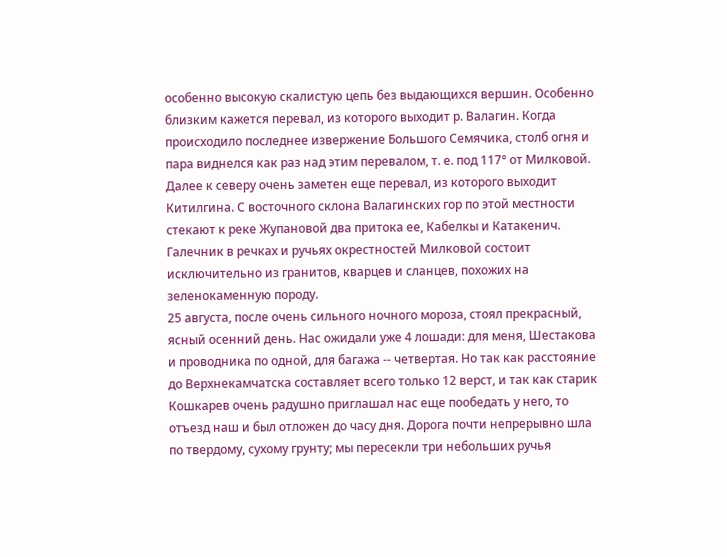особенно высокую скалистую цепь без выдающихся вершин. Особенно близким кажется перевал, из которого выходит р. Валагин. Когда происходило последнее извержение Большого Семячика, столб огня и пара виднелся как раз над этим перевалом, т. е. под 117° от Милковой. Далее к северу очень заметен еще перевал, из которого выходит Китилгина. С восточного склона Валагинских гор по этой местности стекают к реке Жупановой два притока ее, Кабелкы и Катакенич. Галечник в речках и ручьях окрестностей Милковой состоит исключительно из гранитов, кварцев и сланцев, похожих на зеленокаменную породу.
25 августа, после очень сильного ночного мороза, стоял прекрасный, ясный осенний день. Нас ожидали уже 4 лошади: для меня, Шестакова и проводника по одной, для багажа -- четвертая. Но так как расстояние до Верхнекамчатска составляет всего только 12 верст, и так как старик Кошкарев очень радушно приглашал нас еще пообедать у него, то отъезд наш и был отложен до часу дня. Дорога почти непрерывно шла по твердому, сухому грунту; мы пересекли три небольших ручья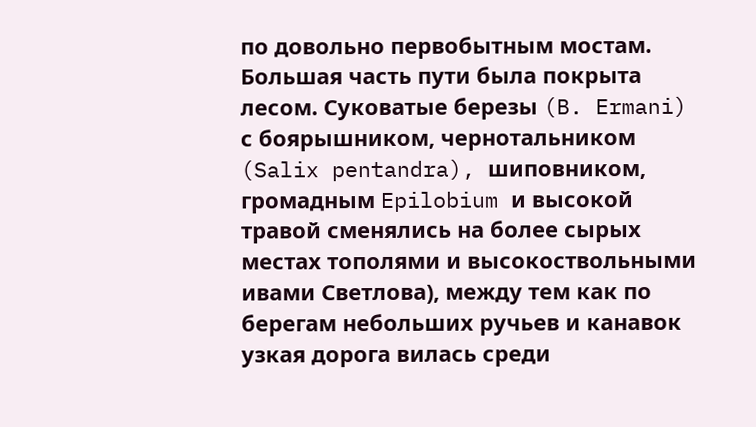по довольно первобытным мостам. Большая часть пути была покрыта лесом. Суковатые березы (B. Ermani) с боярышником, чернотальником (Salix pentandra), шиповником, громадным Epilobium и высокой травой сменялись на более сырых местах тополями и высокоствольными ивами Светлова), между тем как по берегам небольших ручьев и канавок узкая дорога вилась среди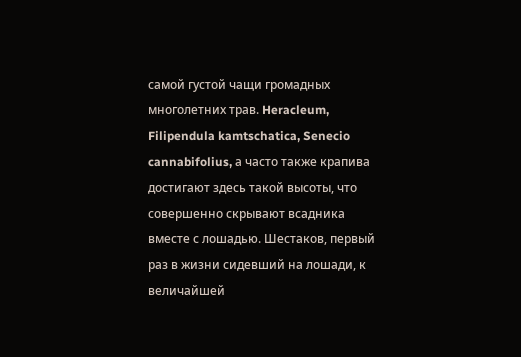самой густой чащи громадных многолетних трав. Heracleum, Filipendula kamtschatica, Senecio cannabifolius, а часто также крапива достигают здесь такой высоты, что совершенно скрывают всадника вместе с лошадью. Шестаков, первый раз в жизни сидевший на лошади, к величайшей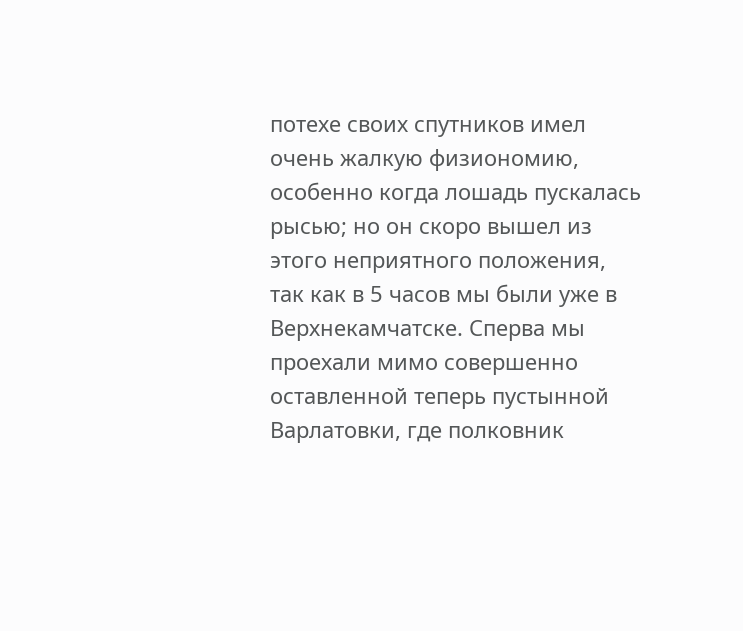потехе своих спутников имел очень жалкую физиономию, особенно когда лошадь пускалась рысью; но он скоро вышел из этого неприятного положения, так как в 5 часов мы были уже в Верхнекамчатске. Сперва мы проехали мимо совершенно оставленной теперь пустынной Варлатовки, где полковник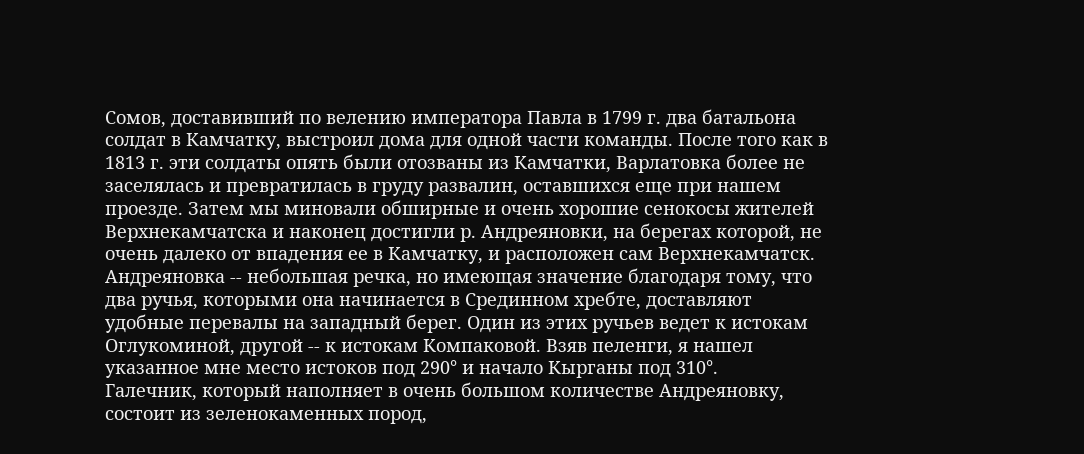Сомов, доставивший по велению императора Павла в 1799 г. два батальона солдат в Камчатку, выстроил дома для одной части команды. После того как в 1813 г. эти солдаты опять были отозваны из Камчатки, Варлатовка более не заселялась и превратилась в груду развалин, оставшихся еще при нашем проезде. Затем мы миновали обширные и очень хорошие сенокосы жителей Верхнекамчатска и наконец достигли р. Андреяновки, на берегах которой, не очень далеко от впадения ее в Камчатку, и расположен сам Верхнекамчатск. Андреяновка -- небольшая речка, но имеющая значение благодаря тому, что два ручья, которыми она начинается в Срединном хребте, доставляют удобные перевалы на западный берег. Один из этих ручьев ведет к истокам Оглукоминой, другой -- к истокам Компаковой. Взяв пеленги, я нашел указанное мне место истоков под 290° и начало Кырганы под 310°.
Галечник, который наполняет в очень большом количестве Андреяновку, состоит из зеленокаменных пород,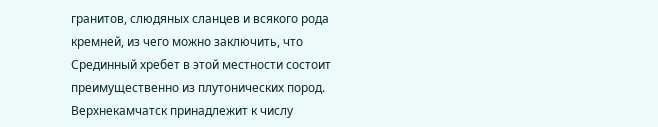гранитов, слюдяных сланцев и всякого рода кремней, из чего можно заключить, что Срединный хребет в этой местности состоит преимущественно из плутонических пород.
Верхнекамчатск принадлежит к числу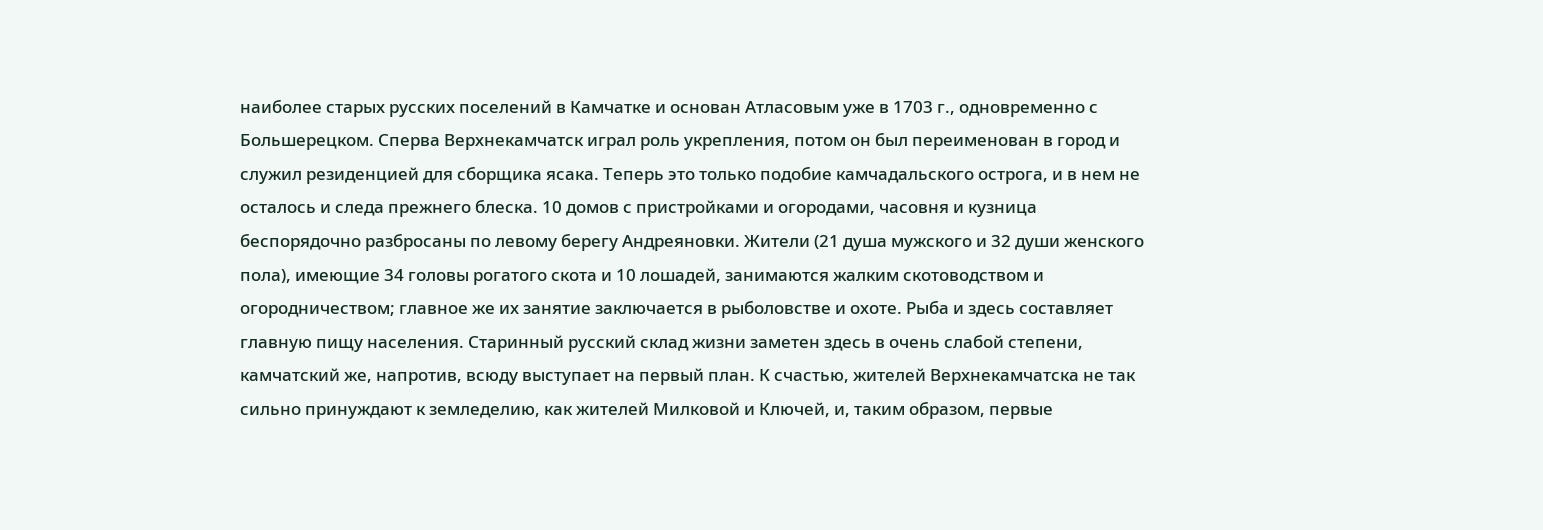наиболее старых русских поселений в Камчатке и основан Атласовым уже в 1703 г., одновременно с Большерецком. Сперва Верхнекамчатск играл роль укрепления, потом он был переименован в город и служил резиденцией для сборщика ясака. Теперь это только подобие камчадальского острога, и в нем не осталось и следа прежнего блеска. 10 домов с пристройками и огородами, часовня и кузница беспорядочно разбросаны по левому берегу Андреяновки. Жители (21 душа мужского и 32 души женского пола), имеющие 34 головы рогатого скота и 10 лошадей, занимаются жалким скотоводством и огородничеством; главное же их занятие заключается в рыболовстве и охоте. Рыба и здесь составляет главную пищу населения. Старинный русский склад жизни заметен здесь в очень слабой степени, камчатский же, напротив, всюду выступает на первый план. К счастью, жителей Верхнекамчатска не так сильно принуждают к земледелию, как жителей Милковой и Ключей, и, таким образом, первые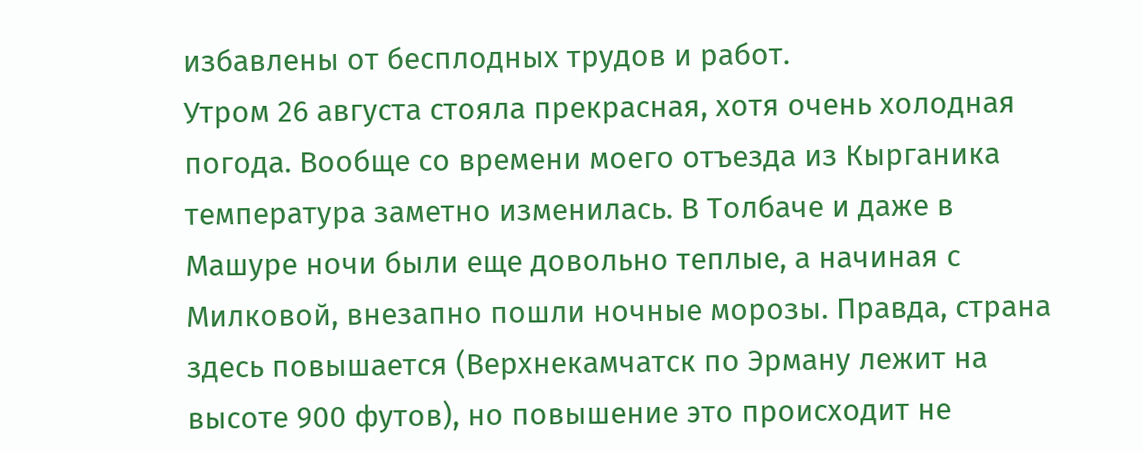избавлены от бесплодных трудов и работ.
Утром 26 августа стояла прекрасная, хотя очень холодная погода. Вообще со времени моего отъезда из Кырганика температура заметно изменилась. В Толбаче и даже в Машуре ночи были еще довольно теплые, а начиная с Милковой, внезапно пошли ночные морозы. Правда, страна здесь повышается (Верхнекамчатск по Эрману лежит на высоте 900 футов), но повышение это происходит не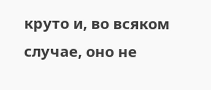круто и, во всяком случае, оно не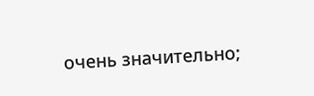очень значительно;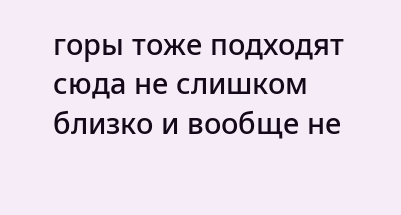горы тоже подходят сюда не слишком близко и вообще не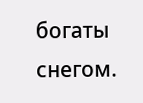богаты снегом.